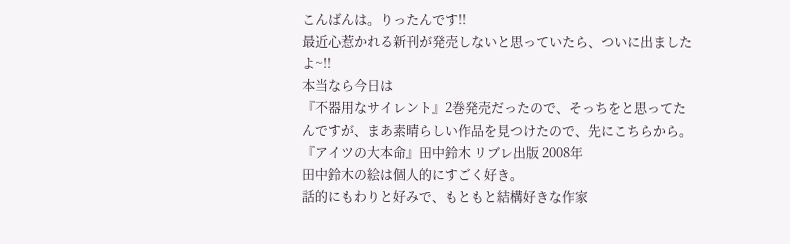こんばんは。りったんです!!
最近心惹かれる新刊が発売しないと思っていたら、ついに出ましたよ~!!
本当なら今日は
『不器用なサイレント』2巻発売だったので、そっちをと思ってたんですが、まあ素晴らしい作品を見つけたので、先にこちらから。
『アイツの大本命』田中鈴木 リブレ出版 2008年
田中鈴木の絵は個人的にすごく好き。
話的にもわりと好みで、もともと結構好きな作家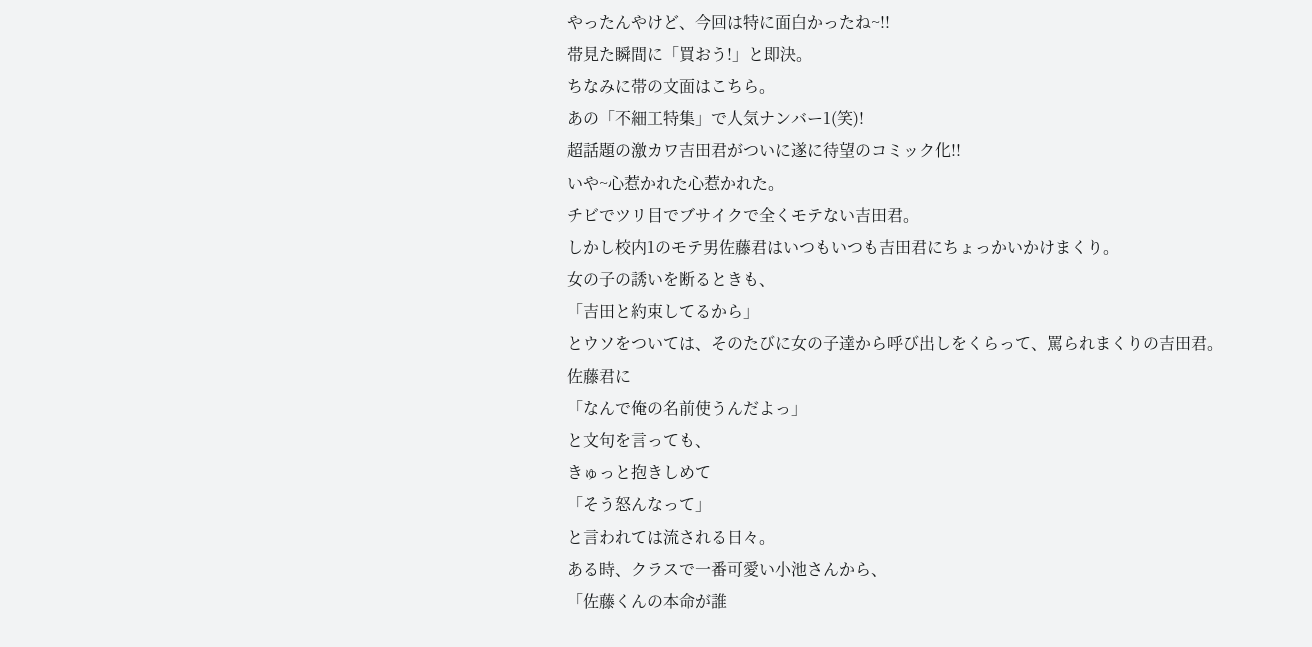やったんやけど、今回は特に面白かったね~!!
帯見た瞬間に「買おう!」と即決。
ちなみに帯の文面はこちら。
あの「不細工特集」で人気ナンバー1(笑)!
超話題の激カワ吉田君がついに遂に待望のコミック化!!
いや~心惹かれた心惹かれた。
チビでツリ目でブサイクで全くモテない吉田君。
しかし校内1のモテ男佐藤君はいつもいつも吉田君にちょっかいかけまくり。
女の子の誘いを断るときも、
「吉田と約束してるから」
とウソをついては、そのたびに女の子達から呼び出しをくらって、罵られまくりの吉田君。
佐藤君に
「なんで俺の名前使うんだよっ」
と文句を言っても、
きゅっと抱きしめて
「そう怒んなって」
と言われては流される日々。
ある時、クラスで一番可愛い小池さんから、
「佐藤くんの本命が誰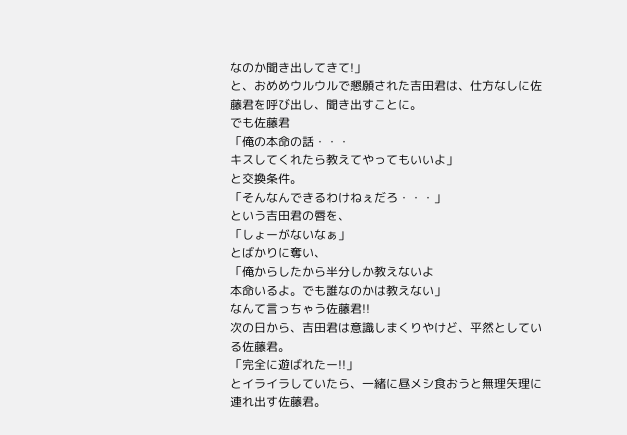なのか聞き出してきて!」
と、おめめウルウルで懇願された吉田君は、仕方なしに佐藤君を呼び出し、聞き出すことに。
でも佐藤君
「俺の本命の話・・・
キスしてくれたら教えてやってもいいよ」
と交換条件。
「そんなんできるわけねぇだろ・・・」
という吉田君の唇を、
「しょーがないなぁ」
とばかりに奪い、
「俺からしたから半分しか教えないよ
本命いるよ。でも誰なのかは教えない」
なんて言っちゃう佐藤君!!
次の日から、吉田君は意識しまくりやけど、平然としている佐藤君。
「完全に遊ばれたー!!」
とイライラしていたら、一緒に昼メシ食おうと無理矢理に連れ出す佐藤君。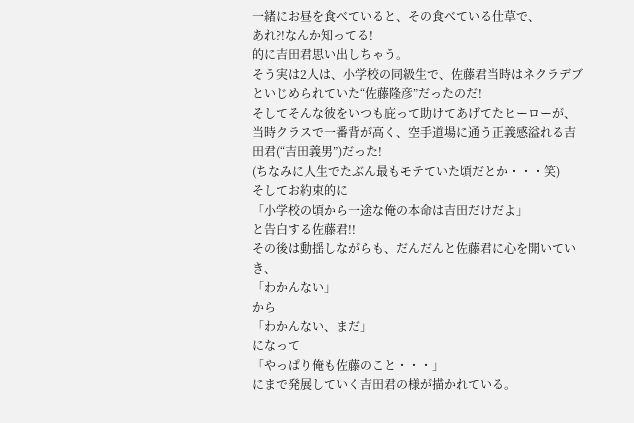一緒にお昼を食べていると、その食べている仕草で、
あれ?!なんか知ってる!
的に吉田君思い出しちゃう。
そう実は2人は、小学校の同級生で、佐藤君当時はネクラデブといじめられていた“佐藤隆彦”だったのだ!
そしてそんな彼をいつも庇って助けてあげてたヒーローが、当時クラスで一番背が高く、空手道場に通う正義感溢れる吉田君(“吉田義男”)だった!
(ちなみに人生でたぶん最もモテていた頃だとか・・・笑)
そしてお約束的に
「小学校の頃から一途な俺の本命は吉田だけだよ」
と告白する佐藤君!!
その後は動揺しながらも、だんだんと佐藤君に心を開いていき、
「わかんない」
から
「わかんない、まだ」
になって
「やっぱり俺も佐藤のこと・・・」
にまで発展していく吉田君の様が描かれている。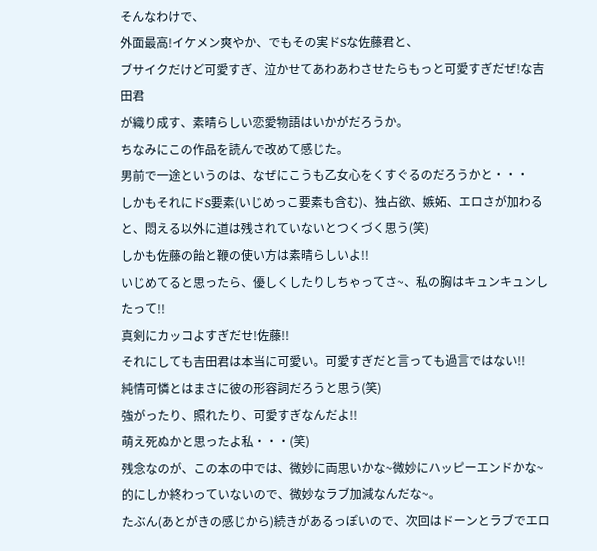そんなわけで、
外面最高!イケメン爽やか、でもその実ドSな佐藤君と、
ブサイクだけど可愛すぎ、泣かせてあわあわさせたらもっと可愛すぎだぜ!な吉田君
が織り成す、素晴らしい恋愛物語はいかがだろうか。
ちなみにこの作品を読んで改めて感じた。
男前で一途というのは、なぜにこうも乙女心をくすぐるのだろうかと・・・
しかもそれにドS要素(いじめっこ要素も含む)、独占欲、嫉妬、エロさが加わると、悶える以外に道は残されていないとつくづく思う(笑)
しかも佐藤の飴と鞭の使い方は素晴らしいよ!!
いじめてると思ったら、優しくしたりしちゃってさ~、私の胸はキュンキュンしたって!!
真剣にカッコよすぎだせ!佐藤!!
それにしても吉田君は本当に可愛い。可愛すぎだと言っても過言ではない!!
純情可憐とはまさに彼の形容詞だろうと思う(笑)
強がったり、照れたり、可愛すぎなんだよ!!
萌え死ぬかと思ったよ私・・・(笑)
残念なのが、この本の中では、微妙に両思いかな~微妙にハッピーエンドかな~的にしか終わっていないので、微妙なラブ加減なんだな~。
たぶん(あとがきの感じから)続きがあるっぽいので、次回はドーンとラブでエロ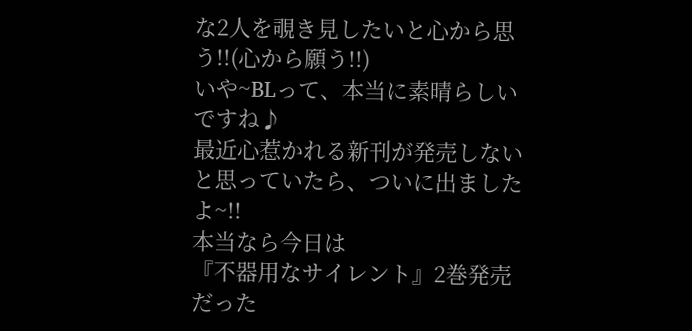な2人を覗き見したいと心から思う!!(心から願う!!)
いや~BLって、本当に素晴らしいですね♪
最近心惹かれる新刊が発売しないと思っていたら、ついに出ましたよ~!!
本当なら今日は
『不器用なサイレント』2巻発売だった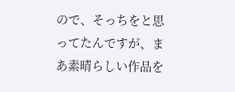ので、そっちをと思ってたんですが、まあ素晴らしい作品を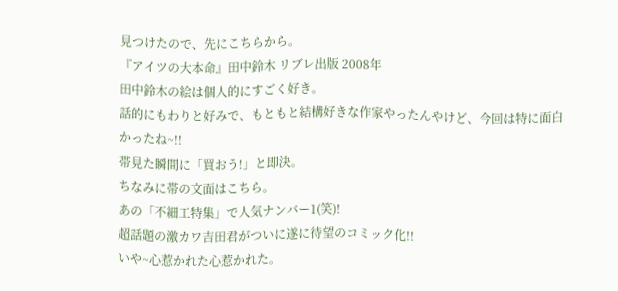見つけたので、先にこちらから。
『アイツの大本命』田中鈴木 リブレ出版 2008年
田中鈴木の絵は個人的にすごく好き。
話的にもわりと好みで、もともと結構好きな作家やったんやけど、今回は特に面白かったね~!!
帯見た瞬間に「買おう!」と即決。
ちなみに帯の文面はこちら。
あの「不細工特集」で人気ナンバー1(笑)!
超話題の激カワ吉田君がついに遂に待望のコミック化!!
いや~心惹かれた心惹かれた。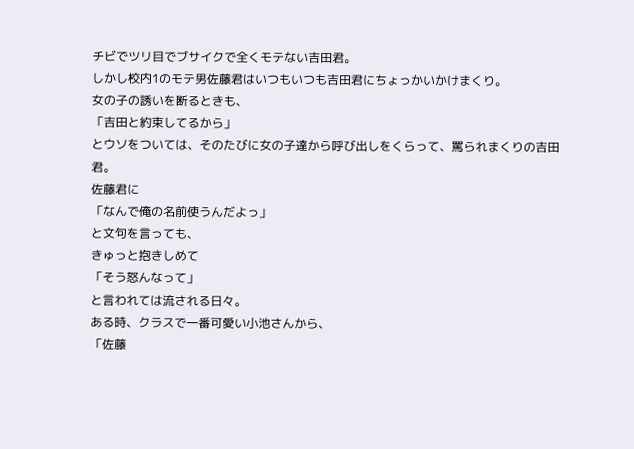チビでツリ目でブサイクで全くモテない吉田君。
しかし校内1のモテ男佐藤君はいつもいつも吉田君にちょっかいかけまくり。
女の子の誘いを断るときも、
「吉田と約束してるから」
とウソをついては、そのたびに女の子達から呼び出しをくらって、罵られまくりの吉田君。
佐藤君に
「なんで俺の名前使うんだよっ」
と文句を言っても、
きゅっと抱きしめて
「そう怒んなって」
と言われては流される日々。
ある時、クラスで一番可愛い小池さんから、
「佐藤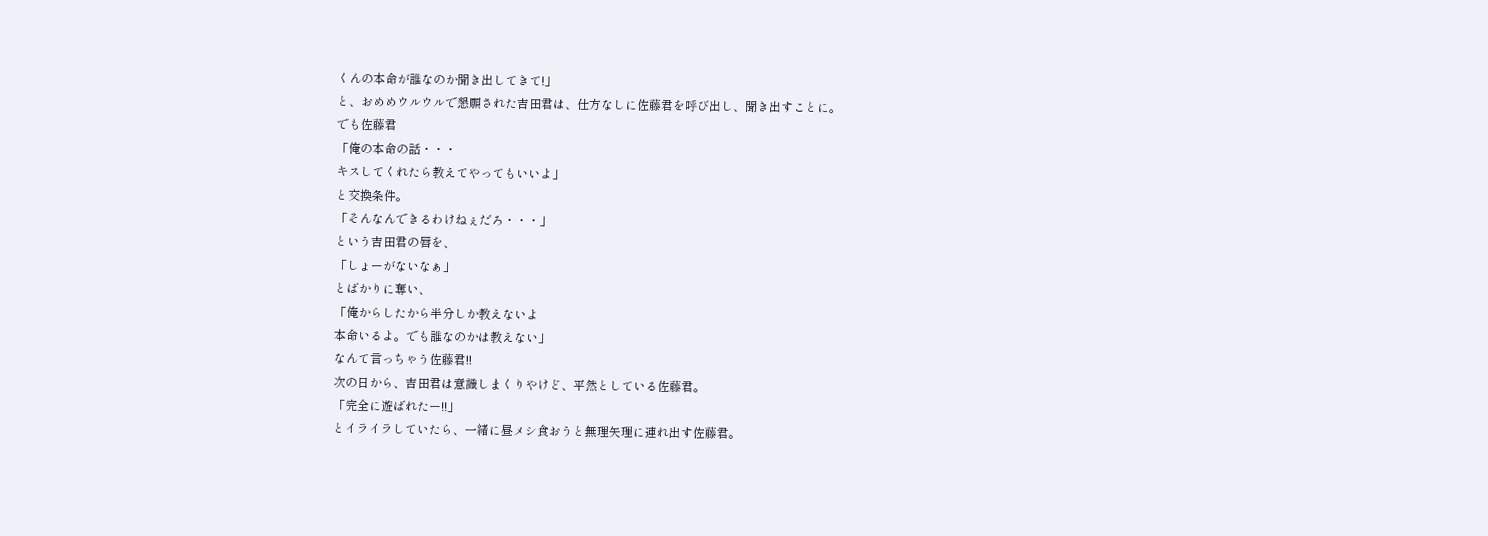くんの本命が誰なのか聞き出してきて!」
と、おめめウルウルで懇願された吉田君は、仕方なしに佐藤君を呼び出し、聞き出すことに。
でも佐藤君
「俺の本命の話・・・
キスしてくれたら教えてやってもいいよ」
と交換条件。
「そんなんできるわけねぇだろ・・・」
という吉田君の唇を、
「しょーがないなぁ」
とばかりに奪い、
「俺からしたから半分しか教えないよ
本命いるよ。でも誰なのかは教えない」
なんて言っちゃう佐藤君!!
次の日から、吉田君は意識しまくりやけど、平然としている佐藤君。
「完全に遊ばれたー!!」
とイライラしていたら、一緒に昼メシ食おうと無理矢理に連れ出す佐藤君。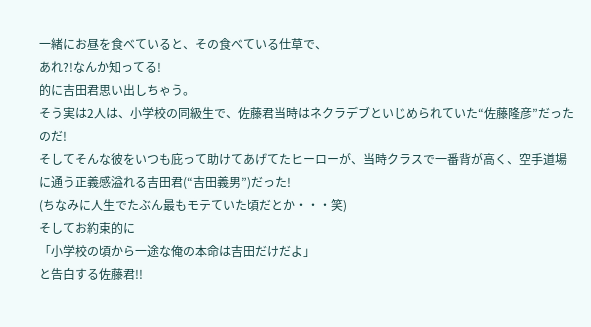一緒にお昼を食べていると、その食べている仕草で、
あれ?!なんか知ってる!
的に吉田君思い出しちゃう。
そう実は2人は、小学校の同級生で、佐藤君当時はネクラデブといじめられていた“佐藤隆彦”だったのだ!
そしてそんな彼をいつも庇って助けてあげてたヒーローが、当時クラスで一番背が高く、空手道場に通う正義感溢れる吉田君(“吉田義男”)だった!
(ちなみに人生でたぶん最もモテていた頃だとか・・・笑)
そしてお約束的に
「小学校の頃から一途な俺の本命は吉田だけだよ」
と告白する佐藤君!!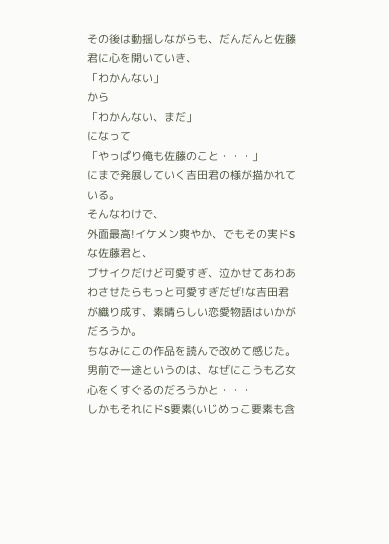その後は動揺しながらも、だんだんと佐藤君に心を開いていき、
「わかんない」
から
「わかんない、まだ」
になって
「やっぱり俺も佐藤のこと・・・」
にまで発展していく吉田君の様が描かれている。
そんなわけで、
外面最高!イケメン爽やか、でもその実ドSな佐藤君と、
ブサイクだけど可愛すぎ、泣かせてあわあわさせたらもっと可愛すぎだぜ!な吉田君
が織り成す、素晴らしい恋愛物語はいかがだろうか。
ちなみにこの作品を読んで改めて感じた。
男前で一途というのは、なぜにこうも乙女心をくすぐるのだろうかと・・・
しかもそれにドS要素(いじめっこ要素も含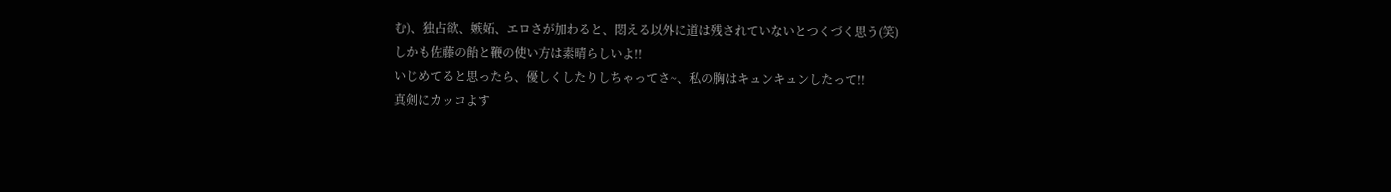む)、独占欲、嫉妬、エロさが加わると、悶える以外に道は残されていないとつくづく思う(笑)
しかも佐藤の飴と鞭の使い方は素晴らしいよ!!
いじめてると思ったら、優しくしたりしちゃってさ~、私の胸はキュンキュンしたって!!
真剣にカッコよす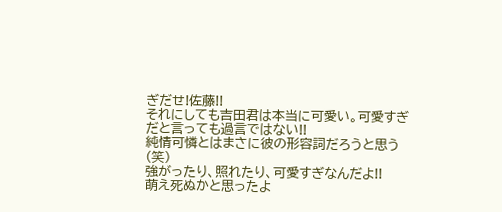ぎだせ!佐藤!!
それにしても吉田君は本当に可愛い。可愛すぎだと言っても過言ではない!!
純情可憐とはまさに彼の形容詞だろうと思う(笑)
強がったり、照れたり、可愛すぎなんだよ!!
萌え死ぬかと思ったよ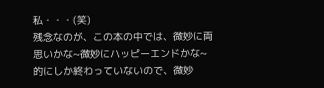私・・・(笑)
残念なのが、この本の中では、微妙に両思いかな~微妙にハッピーエンドかな~的にしか終わっていないので、微妙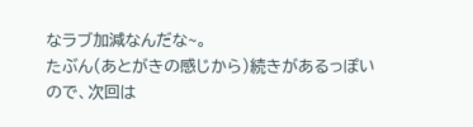なラブ加減なんだな~。
たぶん(あとがきの感じから)続きがあるっぽいので、次回は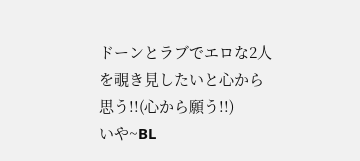ドーンとラブでエロな2人を覗き見したいと心から思う!!(心から願う!!)
いや~BL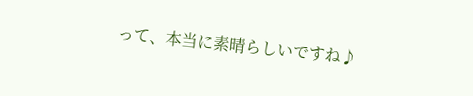って、本当に素晴らしいですね♪